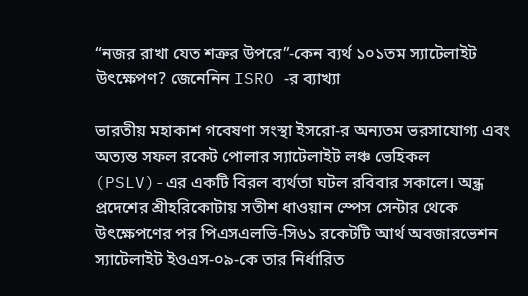“নজর রাখা যেত শত্রুর উপরে”-কেন ব্যর্থ ১০১তম স্যাটেলাইট উৎক্ষেপণ? জেনেনিন ISRO -র ব্যাখ্যা

ভারতীয় মহাকাশ গবেষণা সংস্থা ইসরো-র অন্যতম ভরসাযোগ্য এবং অত্যন্ত সফল রকেট পোলার স্যাটেলাইট লঞ্চ ভেহিকল (PSLV)-এর একটি বিরল ব্যর্থতা ঘটল রবিবার সকালে। অন্ধ্র প্রদেশের শ্রীহরিকোটায় সতীশ ধাওয়ান স্পেস সেন্টার থেকে উৎক্ষেপণের পর পিএসএলভি-সি৬১ রকেটটি আর্থ অবজারভেশন স্যাটেলাইট ইওএস-০৯-কে তার নির্ধারিত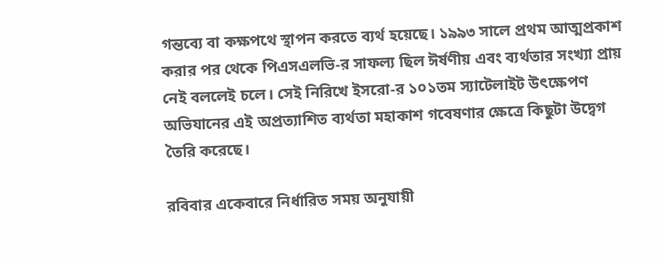গন্তব্যে বা কক্ষপথে স্থাপন করতে ব্যর্থ হয়েছে। ১৯৯৩ সালে প্রথম আত্মপ্রকাশ করার পর থেকে পিএসএলভি-র সাফল্য ছিল ঈর্ষণীয় এবং ব্যর্থতার সংখ্যা প্রায় নেই বললেই চলে। সেই নিরিখে ইসরো-র ১০১তম স্যাটেলাইট উৎক্ষেপণ অভিযানের এই অপ্রত্যাশিত ব্যর্থতা মহাকাশ গবেষণার ক্ষেত্রে কিছুটা উদ্বেগ তৈরি করেছে।

রবিবার একেবারে নির্ধারিত সময় অনুযায়ী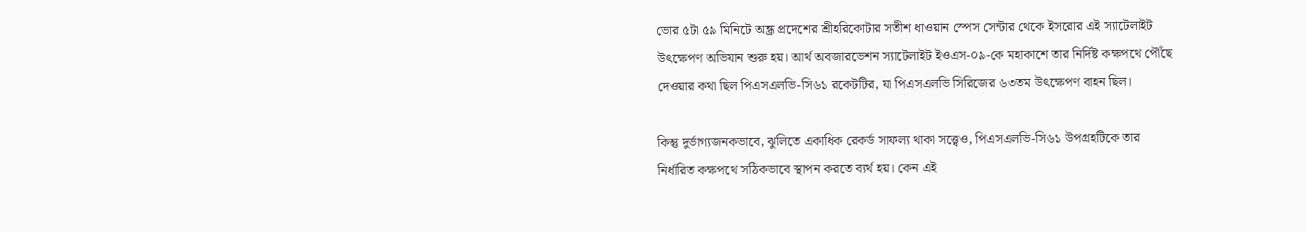ভোর ৫টা ৫৯ মিনিটে অন্ধ্র প্রদেশের শ্রীহরিকোটার সতীশ ধাওয়ান স্পেস সেন্টার থেকে ইসরোর এই স্যাটেলাইট উৎক্ষেপণ অভিযান শুরু হয়। আর্থ অবজারভেশন স্যাটেলাইট ইওএস-০৯-কে মহাকাশে তার নির্দিষ্ট কক্ষপথে পৌঁছে দেওয়ার কথা ছিল পিএসএলভি-সি৬১ রকেটটির, যা পিএসএলভি সিরিজের ৬৩তম উৎক্ষেপণ বাহন ছিল।

কিন্তু দুর্ভাগ্যজনকভাবে, ঝুলিতে একাধিক রেকর্ড সাফল্য থাকা সত্ত্বেও, পিএসএলভি-সি৬১ উপগ্রহটিকে তার নির্ধারিত কক্ষপথে সঠিকভাবে স্থাপন করতে ব্যর্থ হয়। কেন এই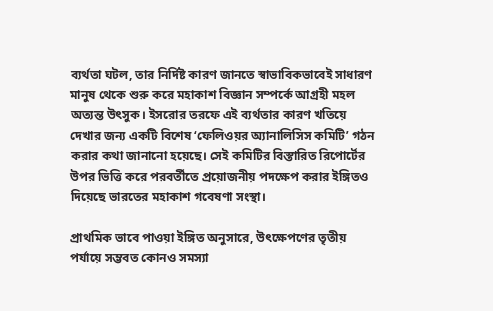ব্যর্থতা ঘটল, তার নির্দিষ্ট কারণ জানতে স্বাভাবিকভাবেই সাধারণ মানুষ থেকে শুরু করে মহাকাশ বিজ্ঞান সম্পর্কে আগ্রহী মহল অত্যন্ত উৎসুক। ইসরোর তরফে এই ব্যর্থতার কারণ খতিয়ে দেখার জন্য একটি বিশেষ ‘ফেলিওয়র অ্যানালিসিস কমিটি’ গঠন করার কথা জানানো হয়েছে। সেই কমিটির বিস্তারিত রিপোর্টের উপর ভিত্তি করে পরবর্তীতে প্রয়োজনীয় পদক্ষেপ করার ইঙ্গিতও দিয়েছে ভারতের মহাকাশ গবেষণা সংস্থা।

প্রাথমিক ভাবে পাওয়া ইঙ্গিত অনুসারে, উৎক্ষেপণের তৃতীয় পর্যায়ে সম্ভবত কোনও সমস্যা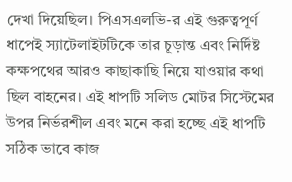দেখা দিয়েছিল। পিএসএলভি-র এই গুরুত্বপূর্ণ ধাপেই স্যাটেলাইটটিকে তার চূড়ান্ত এবং নির্দিষ্ট কক্ষপথের আরও কাছাকাছি নিয়ে যাওয়ার কথা ছিল বাহনের। এই ধাপটি সলিড মোটর সিস্টেমের উপর নির্ভরশীল এবং মনে করা হচ্ছে এই ধাপটি সঠিক ভাবে কাজ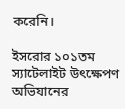করেনি।

ইসরোর ১০১তম স্যাটেলাইট উৎক্ষেপণ অভিযানের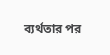ব্যর্থতার পর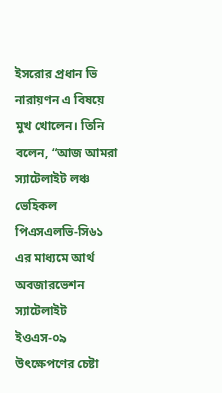ইসরোর প্রধান ভি নারায়ণন এ বিষয়ে মুখ খোলেন। তিনি বলেন, “আজ আমরা স্যাটেলাইট লঞ্চ ভেহিকল পিএসএলভি-সি৬১ এর মাধ্যমে আর্থ অবজারভেশন স্যাটেলাইট ইওএস-০৯ উৎক্ষেপণের চেষ্টা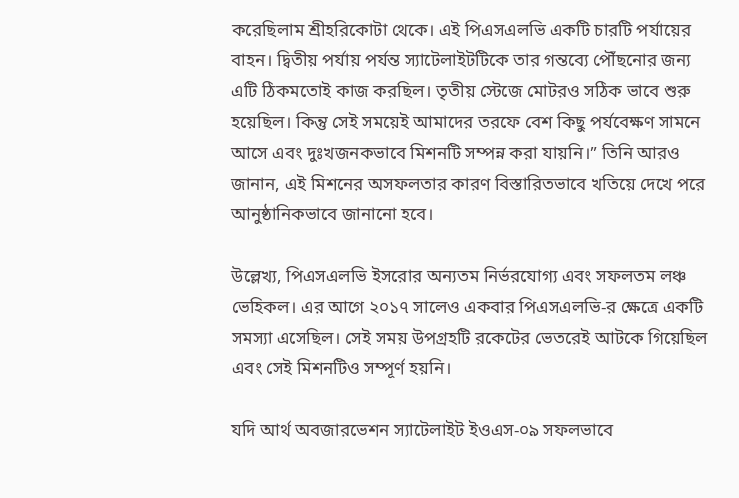করেছিলাম শ্রীহরিকোটা থেকে। এই পিএসএলভি একটি চারটি পর্যায়ের বাহন। দ্বিতীয় পর্যায় পর্যন্ত স্যাটেলাইটটিকে তার গন্তব্যে পৌঁছনোর জন্য এটি ঠিকমতোই কাজ করছিল। তৃতীয় স্টেজে মোটরও সঠিক ভাবে শুরু হয়েছিল। কিন্তু সেই সময়েই আমাদের তরফে বেশ কিছু পর্যবেক্ষণ সামনে আসে এবং দুঃখজনকভাবে মিশনটি সম্পন্ন করা যায়নি।” তিনি আরও জানান, এই মিশনের অসফলতার কারণ বিস্তারিতভাবে খতিয়ে দেখে পরে আনুষ্ঠানিকভাবে জানানো হবে।

উল্লেখ্য, পিএসএলভি ইসরোর অন্যতম নির্ভরযোগ্য এবং সফলতম লঞ্চ ভেহিকল। এর আগে ২০১৭ সালেও একবার পিএসএলভি-র ক্ষেত্রে একটি সমস্যা এসেছিল। সেই সময় উপগ্রহটি রকেটের ভেতরেই আটকে গিয়েছিল এবং সেই মিশনটিও সম্পূর্ণ হয়নি।

যদি আর্থ অবজারভেশন স্যাটেলাইট ইওএস-০৯ সফলভাবে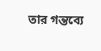তার গন্তব্যে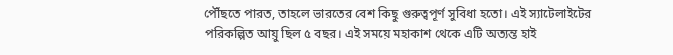পৌঁছতে পারত, তাহলে ভারতের বেশ কিছু গুরুত্বপূর্ণ সুবিধা হতো। এই স্যাটেলাইটের পরিকল্পিত আয়ু ছিল ৫ বছর। এই সময়ে মহাকাশ থেকে এটি অত্যন্ত হাই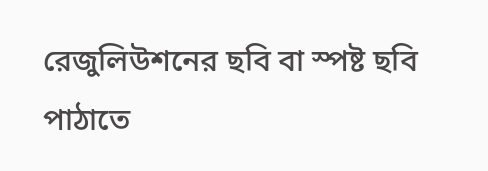রেজুলিউশনের ছবি বা স্পষ্ট ছবি পাঠাতে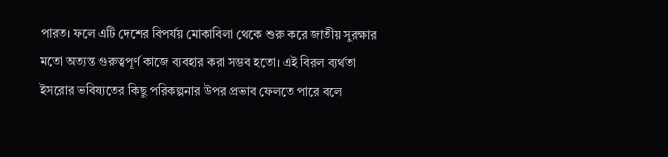পারত। ফলে এটি দেশের বিপর্যয় মোকাবিলা থেকে শুরু করে জাতীয় সুরক্ষার মতো অত্যন্ত গুরুত্বপূর্ণ কাজে ব্যবহার করা সম্ভব হতো। এই বিরল ব্যর্থতা ইসরোর ভবিষ্যতের কিছু পরিকল্পনার উপর প্রভাব ফেলতে পারে বলে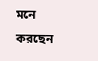মনে করছেন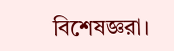বিশেষজ্ঞরা।